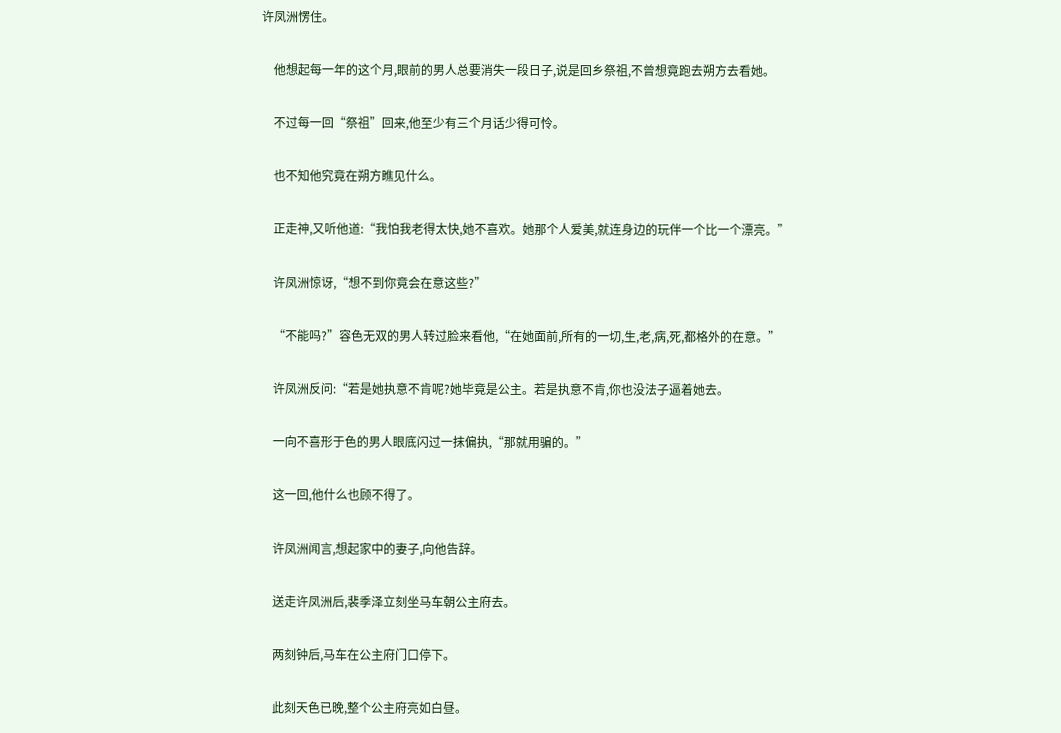许凤洲愣住。

    他想起每一年的这个月,眼前的男人总要消失一段日子,说是回乡祭祖,不曾想竟跑去朔方去看她。

    不过每一回“祭祖”回来,他至少有三个月话少得可怜。

    也不知他究竟在朔方瞧见什么。

    正走神,又听他道:“我怕我老得太快,她不喜欢。她那个人爱美,就连身边的玩伴一个比一个漂亮。”

    许凤洲惊讶,“想不到你竟会在意这些?”

    “不能吗?”容色无双的男人转过脸来看他,“在她面前,所有的一切,生,老,病,死,都格外的在意。”

    许凤洲反问:“若是她执意不肯呢?她毕竟是公主。若是执意不肯,你也没法子逼着她去。

    一向不喜形于色的男人眼底闪过一抹偏执,“那就用骗的。”

    这一回,他什么也顾不得了。

    许凤洲闻言,想起家中的妻子,向他告辞。

    送走许凤洲后,裴季泽立刻坐马车朝公主府去。

    两刻钟后,马车在公主府门口停下。

    此刻天色已晚,整个公主府亮如白昼。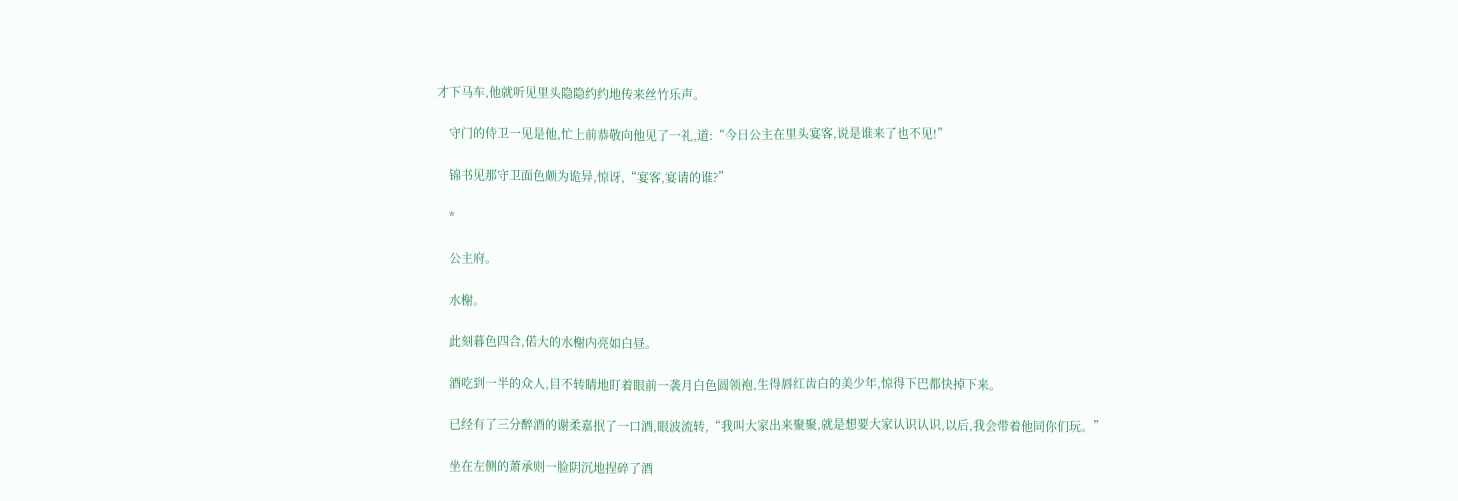才下马车,他就听见里头隐隐约约地传来丝竹乐声。

    守门的侍卫一见是他,忙上前恭敬向他见了一礼,道:“今日公主在里头宴客,说是谁来了也不见!”

    锦书见那守卫面色颇为诡异,惊讶,“宴客,宴请的谁?”

    *

    公主府。

    水榭。

    此刻暮色四合,偌大的水榭内亮如白昼。

    酒吃到一半的众人,目不转睛地盯着眼前一袭月白色圆领袍,生得唇红齿白的美少年,惊得下巴都快掉下来。

    已经有了三分醉酒的谢柔嘉抿了一口酒,眼波流转,“我叫大家出来聚聚,就是想要大家认识认识,以后,我会带着他同你们玩。”

    坐在左侧的萧承则一脸阴沉地捏碎了酒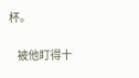杯。

    被他盯得十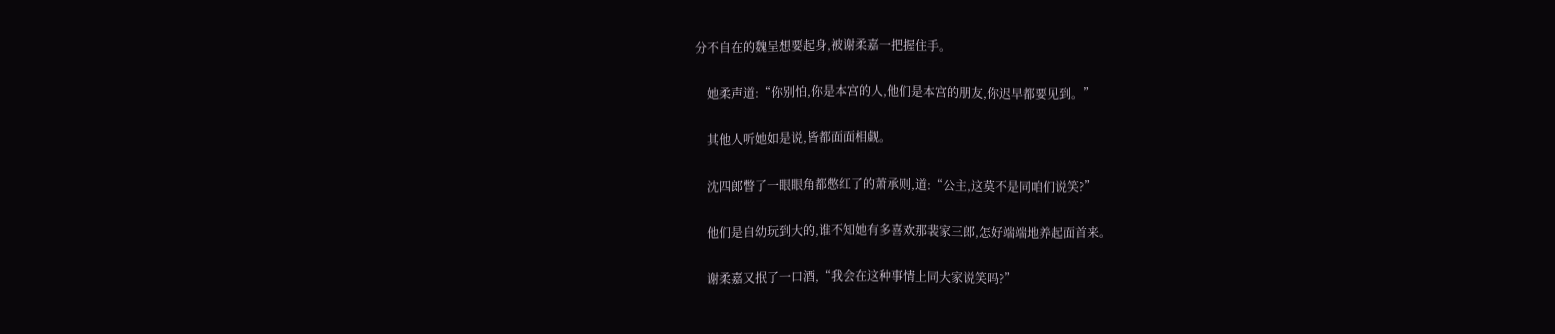分不自在的魏呈想要起身,被谢柔嘉一把握住手。

    她柔声道:“你别怕,你是本宫的人,他们是本宫的朋友,你迟早都要见到。”

    其他人听她如是说,皆都面面相觑。

    沈四郎瞥了一眼眼角都憋红了的萧承则,道:“公主,这莫不是同咱们说笑?”

    他们是自幼玩到大的,谁不知她有多喜欢那裴家三郎,怎好端端地养起面首来。

    谢柔嘉又抿了一口酒,“我会在这种事情上同大家说笑吗?”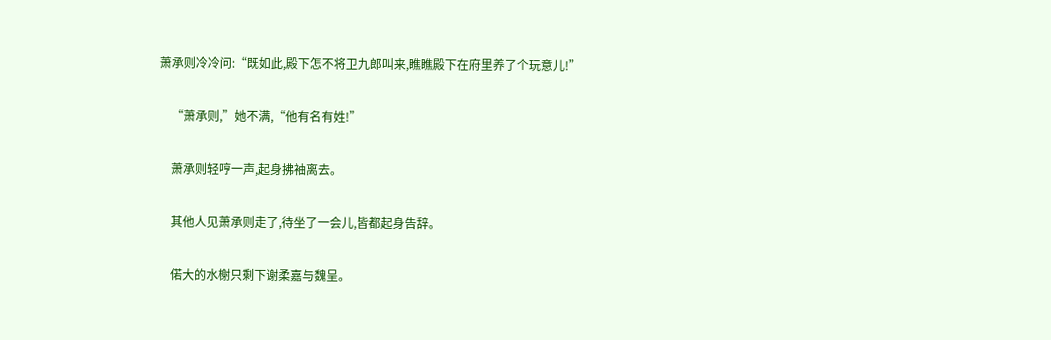萧承则冷冷问:“既如此,殿下怎不将卫九郎叫来,瞧瞧殿下在府里养了个玩意儿!”

    “萧承则,”她不满,“他有名有姓!”

    萧承则轻哼一声,起身拂袖离去。

    其他人见萧承则走了,待坐了一会儿,皆都起身告辞。

    偌大的水榭只剩下谢柔嘉与魏呈。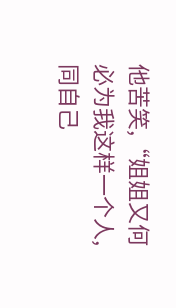他苦笑,“姐姐又何必为我这样一个人,同自己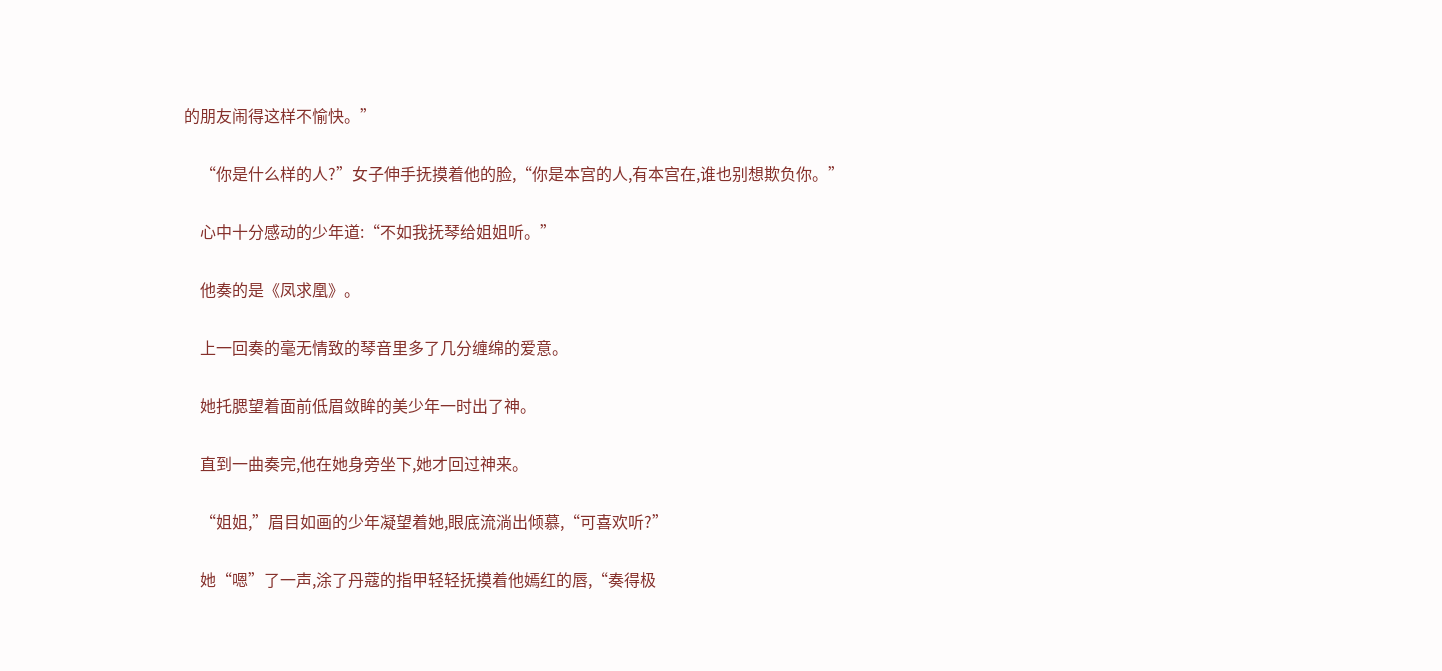的朋友闹得这样不愉快。”

    “你是什么样的人?”女子伸手抚摸着他的脸,“你是本宫的人,有本宫在,谁也别想欺负你。”

    心中十分感动的少年道:“不如我抚琴给姐姐听。”

    他奏的是《凤求凰》。

    上一回奏的毫无情致的琴音里多了几分缠绵的爱意。

    她托腮望着面前低眉敛眸的美少年一时出了神。

    直到一曲奏完,他在她身旁坐下,她才回过神来。

    “姐姐,”眉目如画的少年凝望着她,眼底流淌出倾慕,“可喜欢听?”

    她“嗯”了一声,涂了丹蔻的指甲轻轻抚摸着他嫣红的唇,“奏得极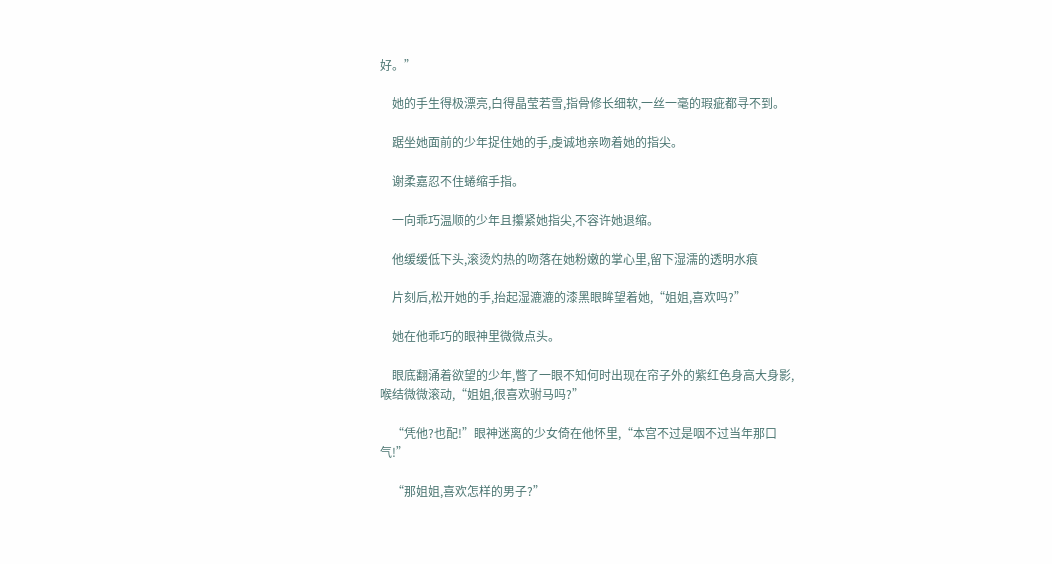好。”

    她的手生得极漂亮,白得晶莹若雪,指骨修长细软,一丝一毫的瑕疵都寻不到。

    踞坐她面前的少年捉住她的手,虔诚地亲吻着她的指尖。

    谢柔嘉忍不住蜷缩手指。

    一向乖巧温顺的少年且攥紧她指尖,不容许她退缩。

    他缓缓低下头,滚烫灼热的吻落在她粉嫩的掌心里,留下湿濡的透明水痕

    片刻后,松开她的手,抬起湿漉漉的漆黑眼眸望着她,“姐姐,喜欢吗?”

    她在他乖巧的眼神里微微点头。

    眼底翻涌着欲望的少年,瞥了一眼不知何时出现在帘子外的紫红色身高大身影,喉结微微滚动,“姐姐,很喜欢驸马吗?”

    “凭他?也配!”眼神迷离的少女倚在他怀里,“本宫不过是咽不过当年那口气!”

    “那姐姐,喜欢怎样的男子?”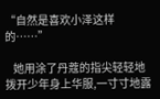“自然是喜欢小泽这样的……”

    她用涂了丹蔻的指尖轻轻地拨开少年身上华服,一寸寸地露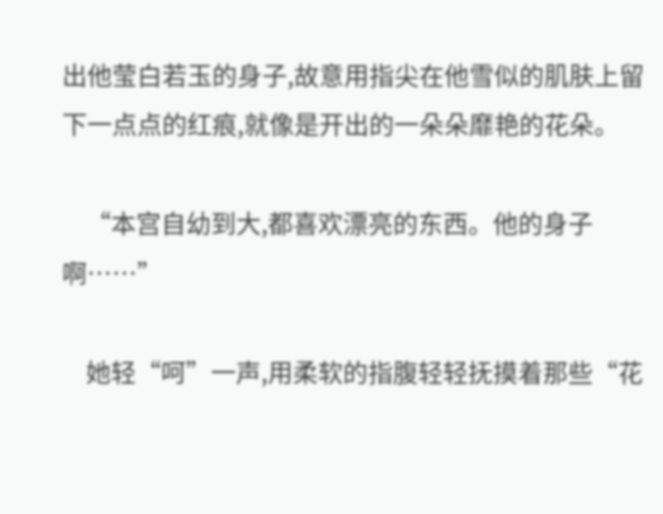出他莹白若玉的身子,故意用指尖在他雪似的肌肤上留下一点点的红痕,就像是开出的一朵朵靡艳的花朵。

    “本宫自幼到大,都喜欢漂亮的东西。他的身子啊……”

    她轻“呵”一声,用柔软的指腹轻轻抚摸着那些“花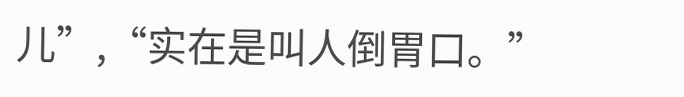儿”,“实在是叫人倒胃口。”